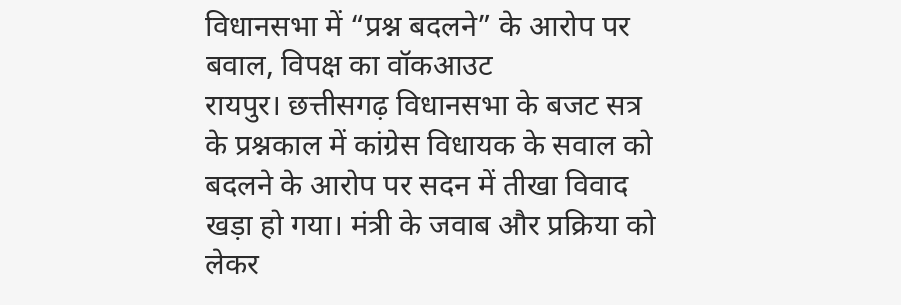विधानसभा में “प्रश्न बदलने” के आरोप पर बवाल, विपक्ष का वॉकआउट
रायपुर। छत्तीसगढ़ विधानसभा के बजट सत्र के प्रश्नकाल में कांग्रेस विधायक के सवाल को बदलने के आरोप पर सदन में तीखा विवाद खड़ा हो गया। मंत्री के जवाब और प्रक्रिया को लेकर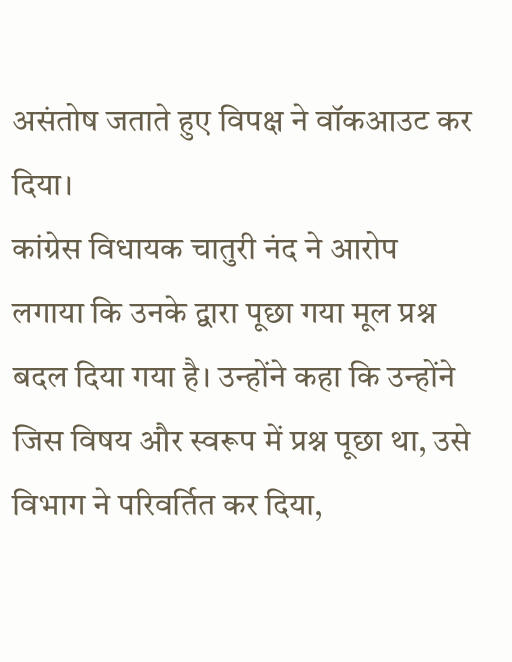असंतोष जताते हुए विपक्ष ने वॉकआउट कर दिया।
कांग्रेस विधायक चातुरी नंद ने आरोप लगाया कि उनके द्वारा पूछा गया मूल प्रश्न बदल दिया गया है। उन्होंने कहा कि उन्होंने जिस विषय और स्वरूप में प्रश्न पूछा था, उसे विभाग ने परिवर्तित कर दिया,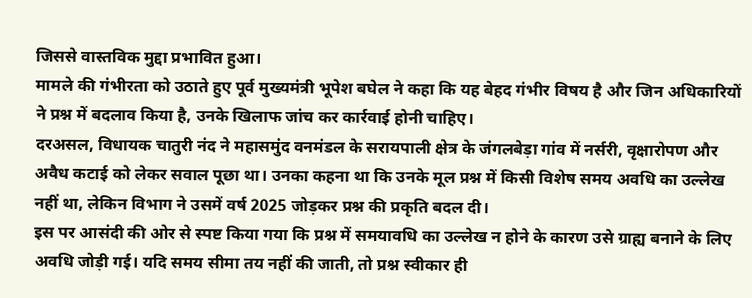जिससे वास्तविक मुद्दा प्रभावित हुआ।
मामले की गंभीरता को उठाते हुए पूर्व मुख्यमंत्री भूपेश बघेल ने कहा कि यह बेहद गंभीर विषय है और जिन अधिकारियों ने प्रश्न में बदलाव किया है, उनके खिलाफ जांच कर कार्रवाई होनी चाहिए।
दरअसल, विधायक चातुरी नंद ने महासमुंद वनमंडल के सरायपाली क्षेत्र के जंगलबेड़ा गांव में नर्सरी, वृक्षारोपण और अवैध कटाई को लेकर सवाल पूछा था। उनका कहना था कि उनके मूल प्रश्न में किसी विशेष समय अवधि का उल्लेख नहीं था, लेकिन विभाग ने उसमें वर्ष 2025 जोड़कर प्रश्न की प्रकृति बदल दी।
इस पर आसंदी की ओर से स्पष्ट किया गया कि प्रश्न में समयावधि का उल्लेख न होने के कारण उसे ग्राह्य बनाने के लिए अवधि जोड़ी गई। यदि समय सीमा तय नहीं की जाती, तो प्रश्न स्वीकार ही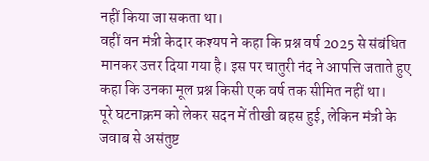नहीं किया जा सकता था।
वहीं वन मंत्री केदार कश्यप ने कहा कि प्रश्न वर्ष 2025 से संबंधित मानकर उत्तर दिया गया है। इस पर चातुरी नंद ने आपत्ति जताते हुए कहा कि उनका मूल प्रश्न किसी एक वर्ष तक सीमित नहीं था।
पूरे घटनाक्रम को लेकर सदन में तीखी बहस हुई, लेकिन मंत्री के जवाब से असंतुष्ट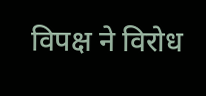विपक्ष ने विरोध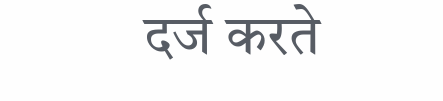दर्ज करते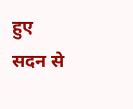हुए सदन से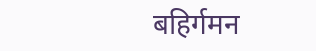बहिर्गमन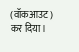(वॉकआउट) कर दिया।